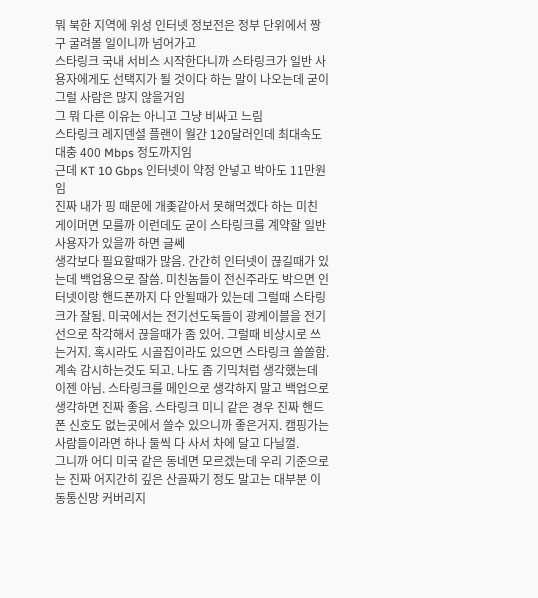뭐 북한 지역에 위성 인터넷 정보전은 정부 단위에서 짱구 굴려볼 일이니까 넘어가고
스타링크 국내 서비스 시작한다니까 스타링크가 일반 사용자에게도 선택지가 될 것이다 하는 말이 나오는데 굳이 그럴 사람은 많지 않을거임
그 뭐 다른 이유는 아니고 그냥 비싸고 느림
스타링크 레지덴셜 플랜이 월간 120달러인데 최대속도 대충 400 Mbps 정도까지임
근데 KT 10 Gbps 인터넷이 약정 안넣고 박아도 11만원임
진짜 내가 핑 때문에 개좆같아서 못해먹겠다 하는 미친 게이머면 모를까 이런데도 굳이 스타링크를 계약할 일반 사용자가 있을까 하면 글쎄
생각보다 필요할때가 많음. 간간히 인터넷이 끊길때가 있는데 백업용으로 잘씀. 미친놈들이 전신주라도 박으면 인터넷이랑 핸드폰까지 다 안될때가 있는데 그럴때 스타링크가 잘됨. 미국에서는 전기선도둑들이 광케이블을 전기선으로 착각해서 끊을때가 좀 있어. 그럴때 비상시로 쓰는거지. 혹시라도 시골집이라도 있으면 스타링크 쏠쏠함. 계속 감시하는것도 되고. 나도 좀 기믹처럼 생각했는데 이젠 아님. 스타링크를 메인으로 생각하지 말고 백업으로 생각하면 진짜 좋음. 스타링크 미니 같은 경우 진짜 핸드폰 신호도 없는곳에서 쓸수 있으니까 좋은거지. 캠핑가는 사람들이라면 하나 둘씩 다 사서 차에 달고 다닐껄.
그니까 어디 미국 같은 동네면 모르겠는데 우리 기준으로는 진짜 어지간히 깊은 산골짜기 정도 말고는 대부분 이동통신망 커버리지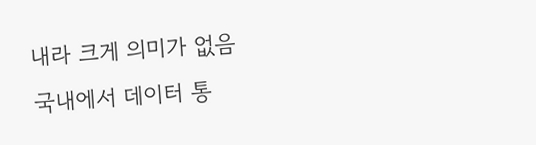내라 크게 의미가 없음
국내에서 데이터 통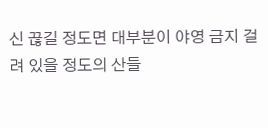신 끊길 정도면 대부분이 야영 금지 걸려 있을 정도의 산들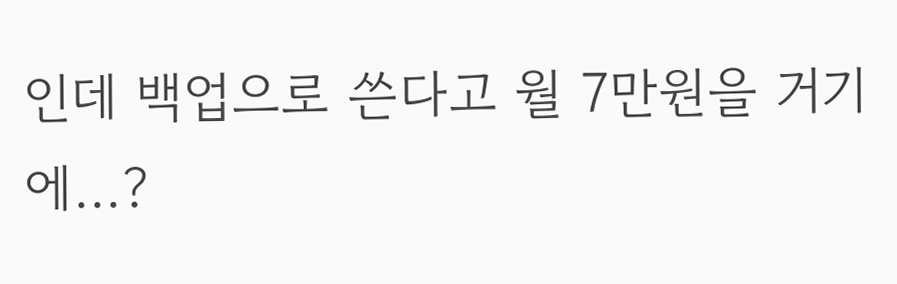인데 백업으로 쓴다고 월 7만원을 거기에...?